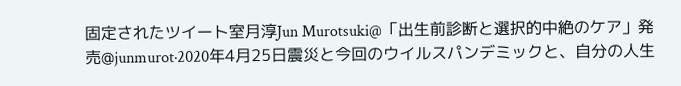固定されたツイート室月淳Jun Murotsuki@「出生前診断と選択的中絶のケア」発売@junmurot·2020年4月25日震災と今回のウイルスパンデミックと、自分の人生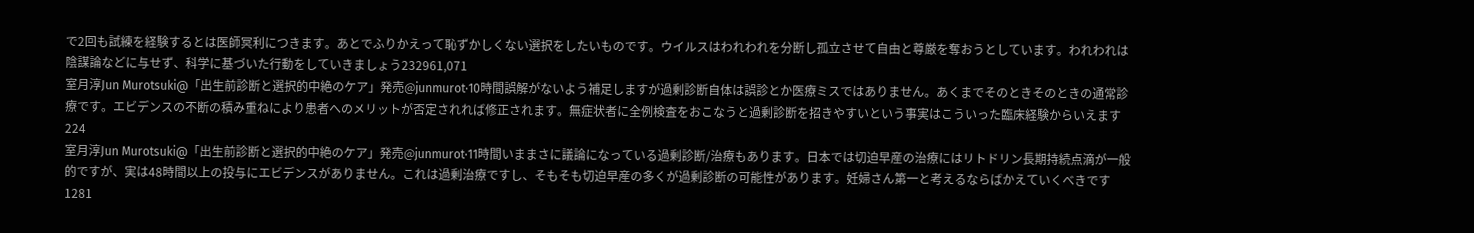で2回も試練を経験するとは医師冥利につきます。あとでふりかえって恥ずかしくない選択をしたいものです。ウイルスはわれわれを分断し孤立させて自由と尊厳を奪おうとしています。われわれは陰謀論などに与せず、科学に基づいた行動をしていきましょう232961,071
室月淳Jun Murotsuki@「出生前診断と選択的中絶のケア」発売@junmurot·10時間誤解がないよう補足しますが過剰診断自体は誤診とか医療ミスではありません。あくまでそのときそのときの通常診療です。エビデンスの不断の積み重ねにより患者へのメリットが否定されれば修正されます。無症状者に全例検査をおこなうと過剰診断を招きやすいという事実はこういった臨床経験からいえます224
室月淳Jun Murotsuki@「出生前診断と選択的中絶のケア」発売@junmurot·11時間いままさに議論になっている過剰診断/治療もあります。日本では切迫早産の治療にはリトドリン長期持続点滴が一般的ですが、実は48時間以上の投与にエビデンスがありません。これは過剰治療ですし、そもそも切迫早産の多くが過剰診断の可能性があります。妊婦さん第一と考えるならばかえていくべきです1281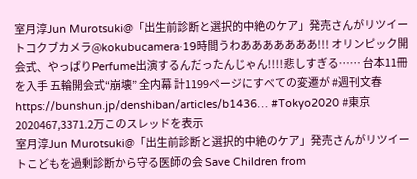室月淳Jun Murotsuki@「出生前診断と選択的中絶のケア」発売さんがリツイートコクブカメラ@kokubucamera·19時間うわあああああああ!!! オリンピック開会式、やっぱりPerfume出演するんだったんじゃん!!!!悲しすぎる…… 台本11冊を入手 五輪開会式“崩壊” 全内幕 計1199ページにすべての変遷が #週刊文春 https://bunshun.jp/denshiban/articles/b1436… #Tokyo2020 #東京2020467,3371.2万このスレッドを表示
室月淳Jun Murotsuki@「出生前診断と選択的中絶のケア」発売さんがリツイートこどもを過剰診断から守る医師の会 Save Children from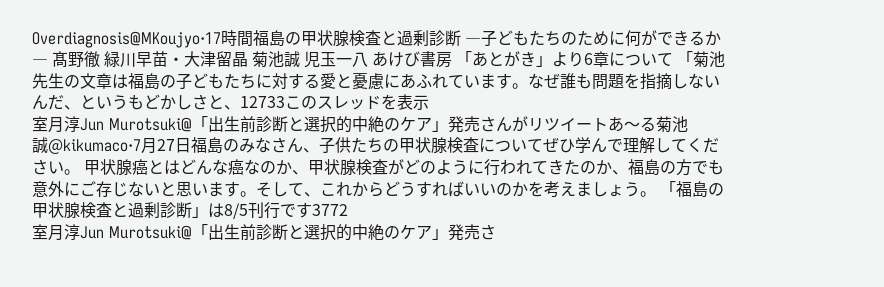Overdiagnosis@MKoujyo·17時間福島の甲状腺検査と過剰診断 ―子どもたちのために何ができるか― 髙野徹 緑川早苗・大津留晶 菊池誠 児玉一八 あけび書房 「あとがき」より6章について 「菊池先生の文章は福島の子どもたちに対する愛と憂慮にあふれています。なぜ誰も問題を指摘しないんだ、というもどかしさと、12733このスレッドを表示
室月淳Jun Murotsuki@「出生前診断と選択的中絶のケア」発売さんがリツイートあ〜る菊池誠@kikumaco·7月27日福島のみなさん、子供たちの甲状腺検査についてぜひ学んで理解してください。 甲状腺癌とはどんな癌なのか、甲状腺検査がどのように行われてきたのか、福島の方でも意外にご存じないと思います。そして、これからどうすればいいのかを考えましょう。 「福島の甲状腺検査と過剰診断」は8/5刊行です3772
室月淳Jun Murotsuki@「出生前診断と選択的中絶のケア」発売さ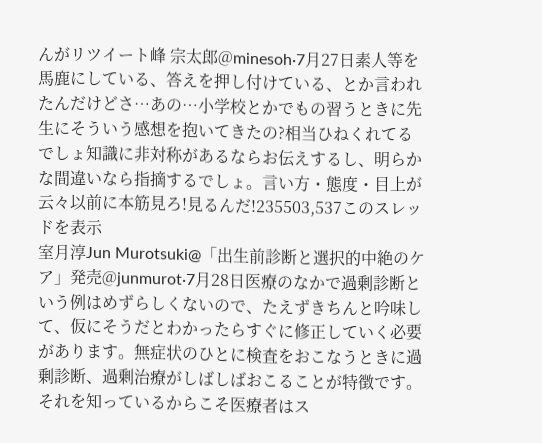んがリツイート峰 宗太郎@minesoh·7月27日素人等を馬鹿にしている、答えを押し付けている、とか言われたんだけどさ…あの…小学校とかでもの習うときに先生にそういう感想を抱いてきたの?相当ひねくれてるでしょ知識に非対称があるならお伝えするし、明らかな間違いなら指摘するでしょ。言い方・態度・目上が云々以前に本筋見ろ!見るんだ!235503,537このスレッドを表示
室月淳Jun Murotsuki@「出生前診断と選択的中絶のケア」発売@junmurot·7月28日医療のなかで過剰診断という例はめずらしくないので、たえずきちんと吟味して、仮にそうだとわかったらすぐに修正していく必要があります。無症状のひとに検査をおこなうときに過剰診断、過剰治療がしばしばおこることが特徴です。それを知っているからこそ医療者はス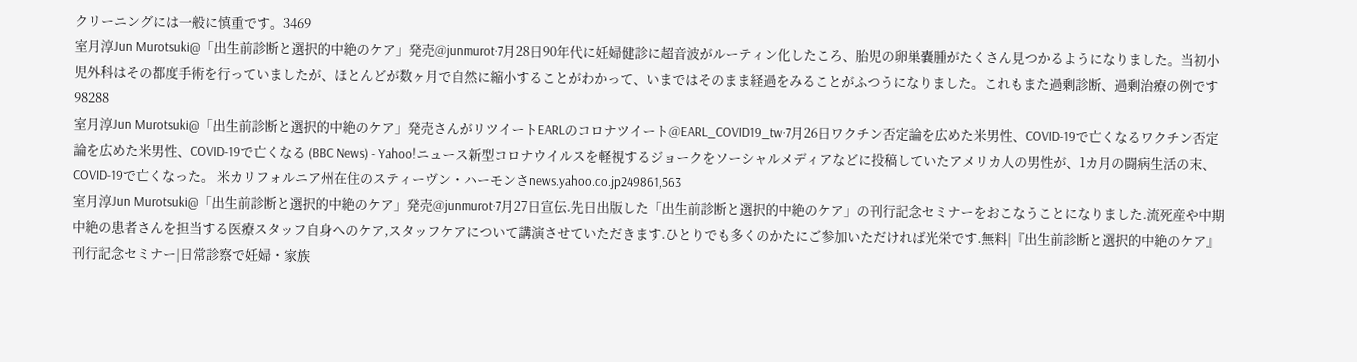クリーニングには一般に慎重です。3469
室月淳Jun Murotsuki@「出生前診断と選択的中絶のケア」発売@junmurot·7月28日90年代に妊婦健診に超音波がルーティン化したころ、胎児の卵巣嚢腫がたくさん見つかるようになりました。当初小児外科はその都度手術を行っていましたが、ほとんどが数ヶ月で自然に縮小することがわかって、いまではそのまま経過をみることがふつうになりました。これもまた過剰診断、過剰治療の例です98288
室月淳Jun Murotsuki@「出生前診断と選択的中絶のケア」発売さんがリツイートEARLのコロナツイート@EARL_COVID19_tw·7月26日ワクチン否定論を広めた米男性、COVID-19で亡くなるワクチン否定論を広めた米男性、COVID-19で亡くなる (BBC News) - Yahoo!ニュース新型コロナウイルスを軽視するジョークをソーシャルメディアなどに投稿していたアメリカ人の男性が、1カ月の闘病生活の末、COVID-19で亡くなった。 米カリフォルニア州在住のスティーヴン・ハーモンさnews.yahoo.co.jp249861,563
室月淳Jun Murotsuki@「出生前診断と選択的中絶のケア」発売@junmurot·7月27日宣伝.先日出版した「出生前診断と選択的中絶のケア」の刊行記念セミナーをおこなうことになりました.流死産や中期中絶の患者さんを担当する医療スタッフ自身へのケア,スタッフケアについて講演させていただきます.ひとりでも多くのかたにご参加いただければ光栄です.無料|『出生前診断と選択的中絶のケア』刊行記念セミナー|日常診察で妊婦・家族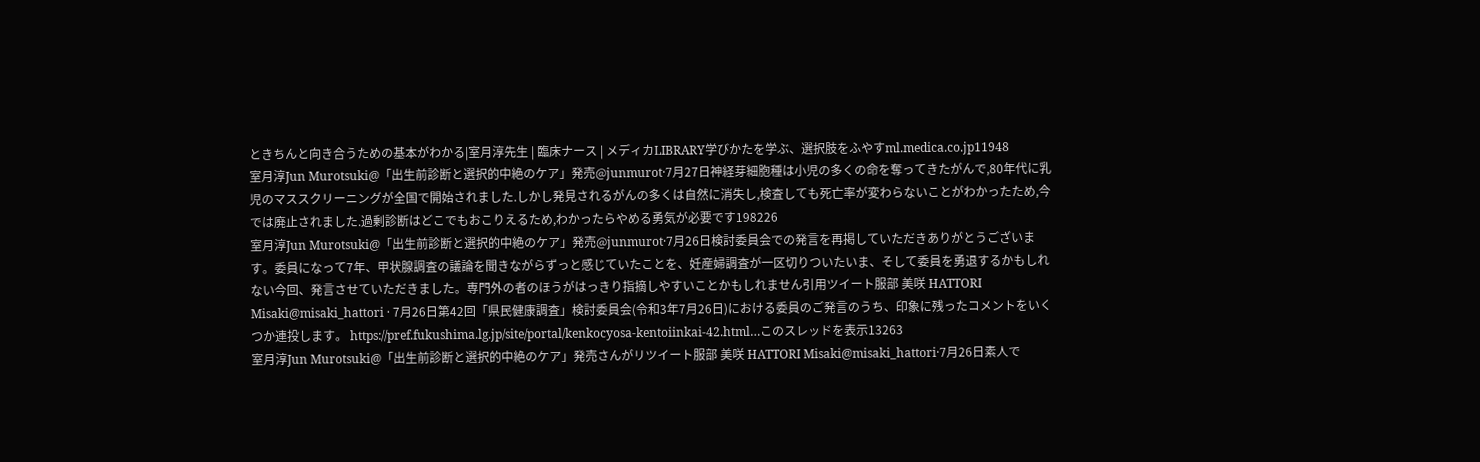ときちんと向き合うための基本がわかる|室月淳先生 | 臨床ナース | メディカLIBRARY学びかたを学ぶ、選択肢をふやすml.medica.co.jp11948
室月淳Jun Murotsuki@「出生前診断と選択的中絶のケア」発売@junmurot·7月27日神経芽細胞種は小児の多くの命を奪ってきたがんで,80年代に乳児のマススクリーニングが全国で開始されました.しかし発見されるがんの多くは自然に消失し,検査しても死亡率が変わらないことがわかったため,今では廃止されました.過剰診断はどこでもおこりえるため,わかったらやめる勇気が必要です198226
室月淳Jun Murotsuki@「出生前診断と選択的中絶のケア」発売@junmurot·7月26日検討委員会での発言を再掲していただきありがとうございます。委員になって7年、甲状腺調査の議論を聞きながらずっと感じていたことを、妊産婦調査が一区切りついたいま、そして委員を勇退するかもしれない今回、発言させていただきました。専門外の者のほうがはっきり指摘しやすいことかもしれません引用ツイート服部 美咲 HATTORI Misaki@misaki_hattori · 7月26日第42回「県民健康調査」検討委員会(令和3年7月26日)における委員のご発言のうち、印象に残ったコメントをいくつか連投します。 https://pref.fukushima.lg.jp/site/portal/kenkocyosa-kentoiinkai-42.html…このスレッドを表示13263
室月淳Jun Murotsuki@「出生前診断と選択的中絶のケア」発売さんがリツイート服部 美咲 HATTORI Misaki@misaki_hattori·7月26日素人で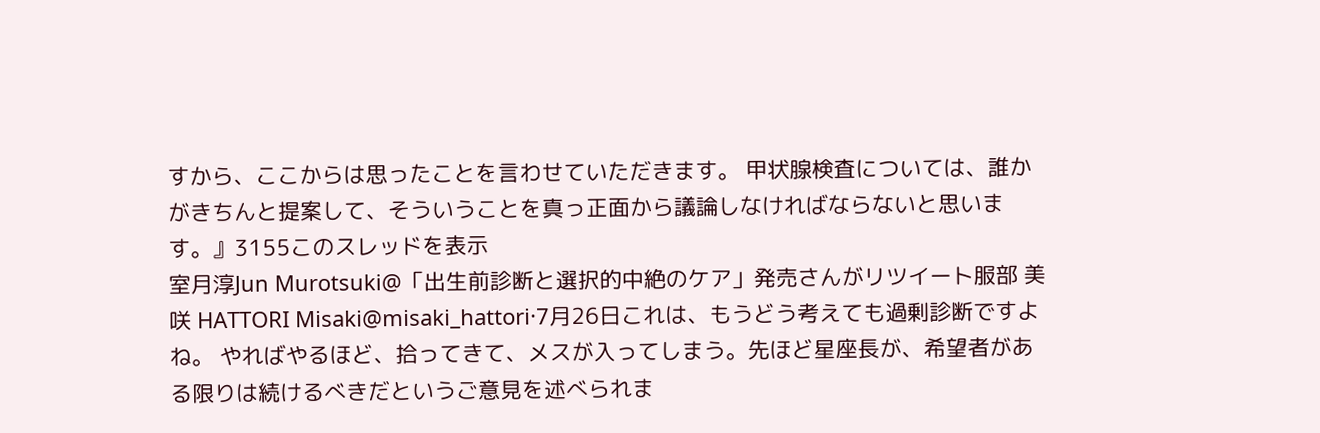すから、ここからは思ったことを言わせていただきます。 甲状腺検査については、誰かがきちんと提案して、そういうことを真っ正面から議論しなければならないと思います。』3155このスレッドを表示
室月淳Jun Murotsuki@「出生前診断と選択的中絶のケア」発売さんがリツイート服部 美咲 HATTORI Misaki@misaki_hattori·7月26日これは、もうどう考えても過剰診断ですよね。 やればやるほど、拾ってきて、メスが入ってしまう。先ほど星座長が、希望者がある限りは続けるべきだというご意見を述べられま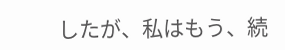したが、私はもう、続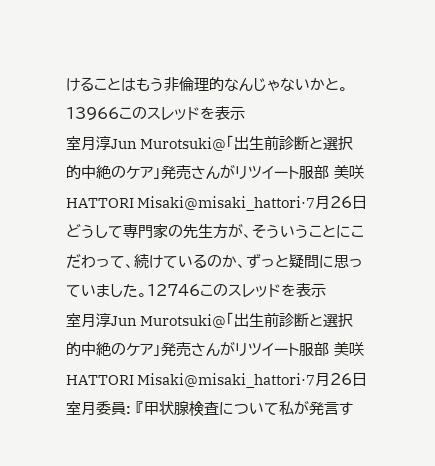けることはもう非倫理的なんじゃないかと。13966このスレッドを表示
室月淳Jun Murotsuki@「出生前診断と選択的中絶のケア」発売さんがリツイート服部 美咲 HATTORI Misaki@misaki_hattori·7月26日どうして専門家の先生方が、そういうことにこだわって、続けているのか、ずっと疑問に思っていました。12746このスレッドを表示
室月淳Jun Murotsuki@「出生前診断と選択的中絶のケア」発売さんがリツイート服部 美咲 HATTORI Misaki@misaki_hattori·7月26日室月委員: 『甲状腺検査について私が発言す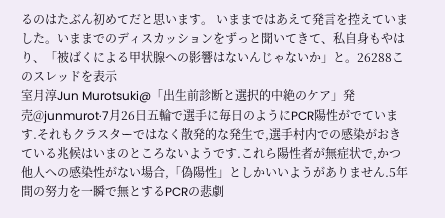るのはたぶん初めてだと思います。 いままではあえて発言を控えていました。いままでのディスカッションをずっと聞いてきて、私自身もやはり、「被ばくによる甲状腺への影響はないんじゃないか」と。26288このスレッドを表示
室月淳Jun Murotsuki@「出生前診断と選択的中絶のケア」発売@junmurot·7月26日五輪で選手に毎日のようにPCR陽性がでています.それもクラスターではなく散発的な発生で,選手村内での感染がおきている兆候はいまのところないようです.これら陽性者が無症状で,かつ他人への感染性がない場合,「偽陽性」としかいいようがありません.5年間の努力を一瞬で無とするPCRの悲劇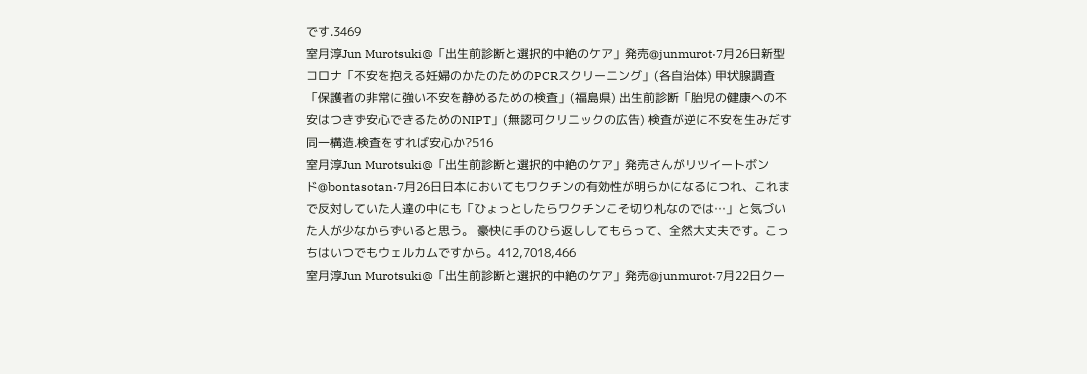です.3469
室月淳Jun Murotsuki@「出生前診断と選択的中絶のケア」発売@junmurot·7月26日新型コロナ「不安を抱える妊婦のかたのためのPCRスクリーニング」(各自治体) 甲状腺調査「保護者の非常に強い不安を静めるための検査」(福島県) 出生前診断「胎児の健康への不安はつきず安心できるためのNIPT」(無認可クリニックの広告) 検査が逆に不安を生みだす同一構造.検査をすれば安心か?516
室月淳Jun Murotsuki@「出生前診断と選択的中絶のケア」発売さんがリツイートボンド@bontasotan·7月26日日本においてもワクチンの有効性が明らかになるにつれ、これまで反対していた人達の中にも「ひょっとしたらワクチンこそ切り札なのでは…」と気づいた人が少なからずいると思う。 豪快に手のひら返ししてもらって、全然大丈夫です。こっちはいつでもウェルカムですから。412,7018,466
室月淳Jun Murotsuki@「出生前診断と選択的中絶のケア」発売@junmurot·7月22日クー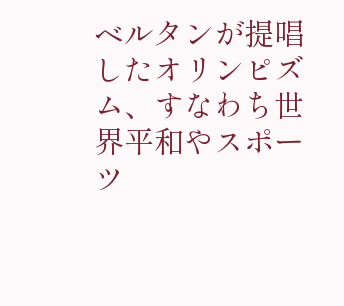ベルタンが提唱したオリンピズム、すなわち世界平和やスポーツ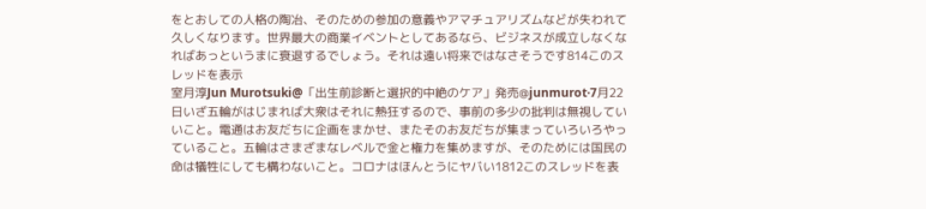をとおしての人格の陶冶、そのための参加の意義やアマチュアリズムなどが失われて久しくなります。世界最大の商業イベントとしてあるなら、ビジネスが成立しなくなればあっというまに衰退するでしょう。それは遠い将来ではなさそうです814このスレッドを表示
室月淳Jun Murotsuki@「出生前診断と選択的中絶のケア」発売@junmurot·7月22日いざ五輪がはじまれば大衆はそれに熱狂するので、事前の多少の批判は無視していいこと。電通はお友だちに企画をまかせ、またそのお友だちが集まっていろいろやっていること。五輪はさまざまなレベルで金と権力を集めますが、そのためには国民の命は犠牲にしても構わないこと。コロナはほんとうにヤバい1812このスレッドを表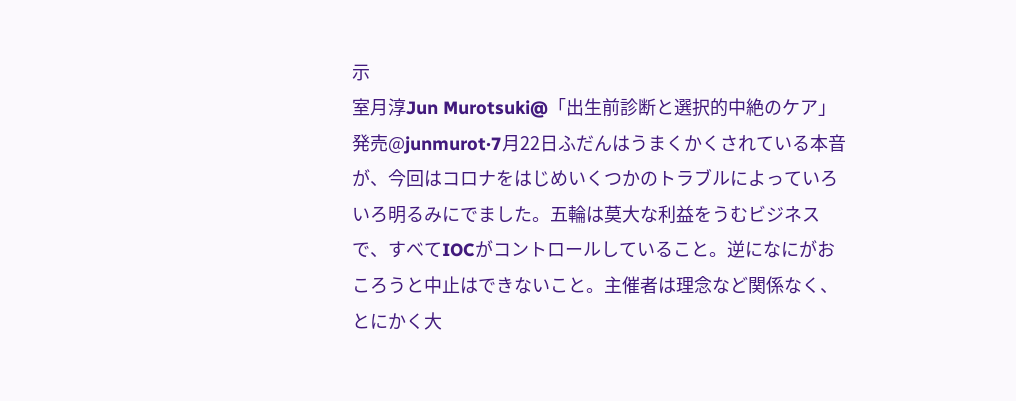示
室月淳Jun Murotsuki@「出生前診断と選択的中絶のケア」発売@junmurot·7月22日ふだんはうまくかくされている本音が、今回はコロナをはじめいくつかのトラブルによっていろいろ明るみにでました。五輪は莫大な利益をうむビジネスで、すべてIOCがコントロールしていること。逆になにがおころうと中止はできないこと。主催者は理念など関係なく、とにかく大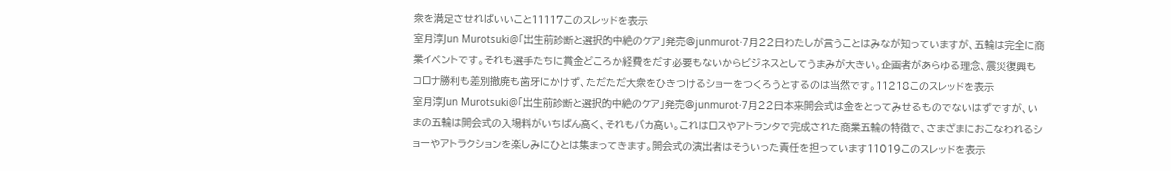衆を満足させればいいこと11117このスレッドを表示
室月淳Jun Murotsuki@「出生前診断と選択的中絶のケア」発売@junmurot·7月22日わたしが言うことはみなが知っていますが、五輪は完全に商業イベントです。それも選手たちに賞金どころか経費をだす必要もないからビジネスとしてうまみが大きい。企画者があらゆる理念、震災復興もコロナ勝利も差別撤廃も歯牙にかけず、ただただ大衆をひきつけるショーをつくろうとするのは当然です。11218このスレッドを表示
室月淳Jun Murotsuki@「出生前診断と選択的中絶のケア」発売@junmurot·7月22日本来開会式は金をとってみせるものでないはずですが、いまの五輪は開会式の入場料がいちばん高く、それもバカ高い。これはロスやアトランタで完成された商業五輪の特徴で、さまざまにおこなわれるショーやアトラクションを楽しみにひとは集まってきます。開会式の演出者はそういった責任を担っています11019このスレッドを表示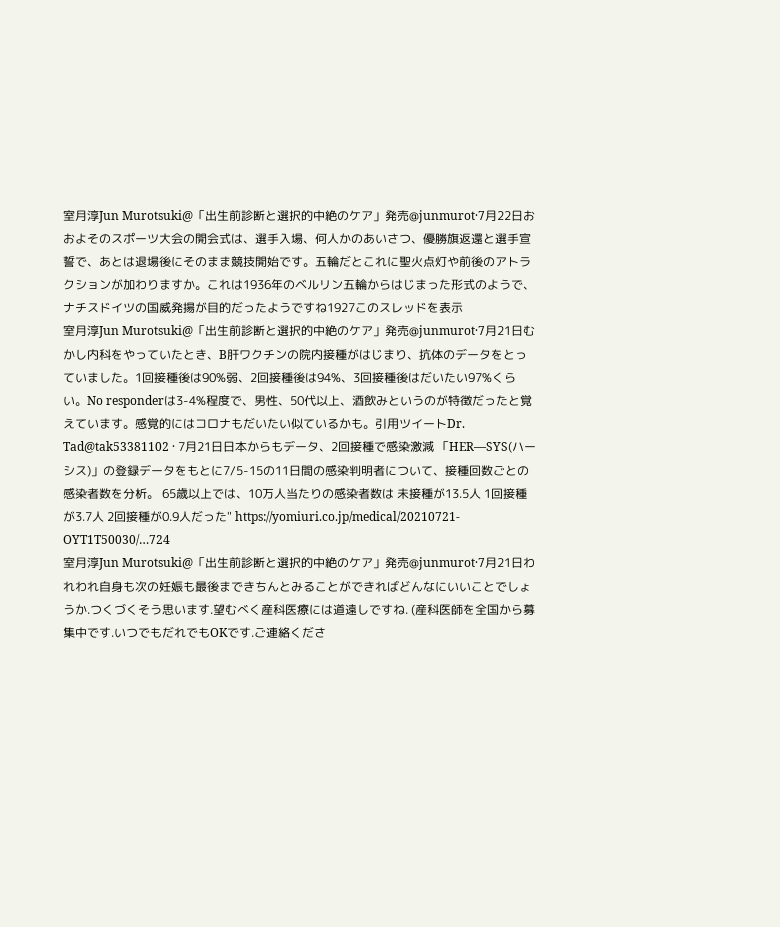室月淳Jun Murotsuki@「出生前診断と選択的中絶のケア」発売@junmurot·7月22日おおよそのスポーツ大会の開会式は、選手入場、何人かのあいさつ、優勝旗返還と選手宣誓で、あとは退場後にそのまま競技開始です。五輪だとこれに聖火点灯や前後のアトラクションが加わりますか。これは1936年のベルリン五輪からはじまった形式のようで、ナチスドイツの国威発揚が目的だったようですね1927このスレッドを表示
室月淳Jun Murotsuki@「出生前診断と選択的中絶のケア」発売@junmurot·7月21日むかし内科をやっていたとき、B肝ワクチンの院内接種がはじまり、抗体のデータをとっていました。1回接種後は90%弱、2回接種後は94%、3回接種後はだいたい97%くらい。No responderは3-4%程度で、男性、50代以上、酒飲みというのが特徴だったと覚えています。感覚的にはコロナもだいたい似ているかも。引用ツイートDr. Tad@tak53381102 · 7月21日日本からもデータ、2回接種で感染激減 「HER―SYS(ハーシス)」の登録データをもとに7/5-15の11日間の感染判明者について、接種回数ごとの感染者数を分析。 65歳以上では、10万人当たりの感染者数は 未接種が13.5人 1回接種が3.7人 2回接種が0.9人だった" https://yomiuri.co.jp/medical/20210721-OYT1T50030/…724
室月淳Jun Murotsuki@「出生前診断と選択的中絶のケア」発売@junmurot·7月21日われわれ自身も次の妊娠も最後まできちんとみることができればどんなにいいことでしょうか.つくづくそう思います.望むべく産科医療には道遠しですね. (産科医師を全国から募集中です.いつでもだれでもOKです.ご連絡くださ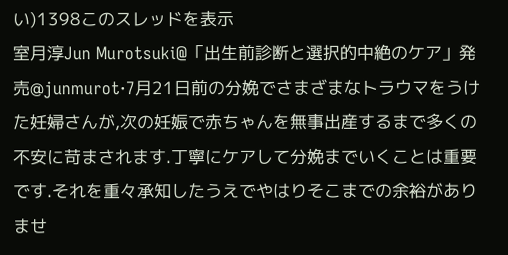い)1398このスレッドを表示
室月淳Jun Murotsuki@「出生前診断と選択的中絶のケア」発売@junmurot·7月21日前の分娩でさまざまなトラウマをうけた妊婦さんが,次の妊娠で赤ちゃんを無事出産するまで多くの不安に苛まされます.丁寧にケアして分娩までいくことは重要です.それを重々承知したうえでやはりそこまでの余裕がありませ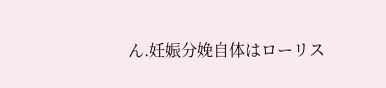ん.妊娠分娩自体はローリス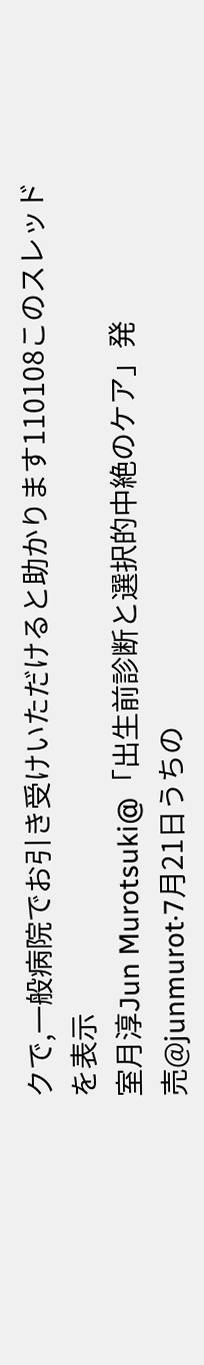クで,一般病院でお引き受けいただけると助かります110108このスレッドを表示
室月淳Jun Murotsuki@「出生前診断と選択的中絶のケア」発売@junmurot·7月21日うちの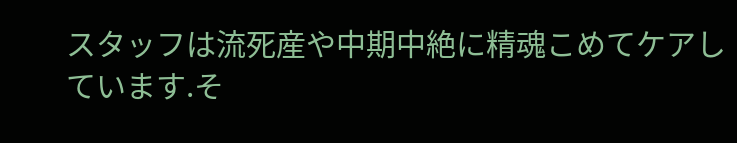スタッフは流死産や中期中絶に精魂こめてケアしています.そ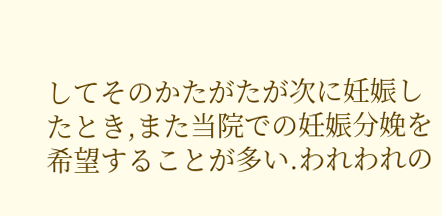してそのかたがたが次に妊娠したとき,また当院での妊娠分娩を希望することが多い.われわれの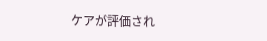ケアが評価され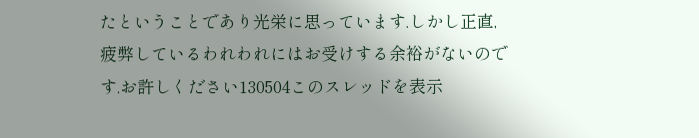たということであり光栄に思っています.しかし正直,疲弊しているわれわれにはお受けする余裕がないのです.お許しください130504このスレッドを表示